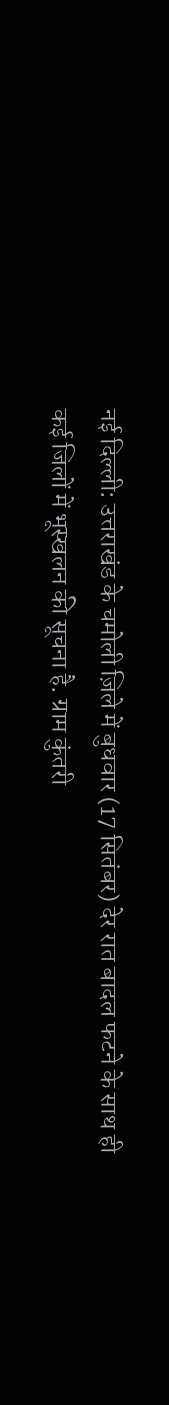नई दिल्ली: उत्तराखंड के चमोली ज़िले में बुधवार (17 सितंबर) देर रात बादल फटने के साथ ही कई जिलों में भूस्खलन की सूचना है. ग्राम कुंतरी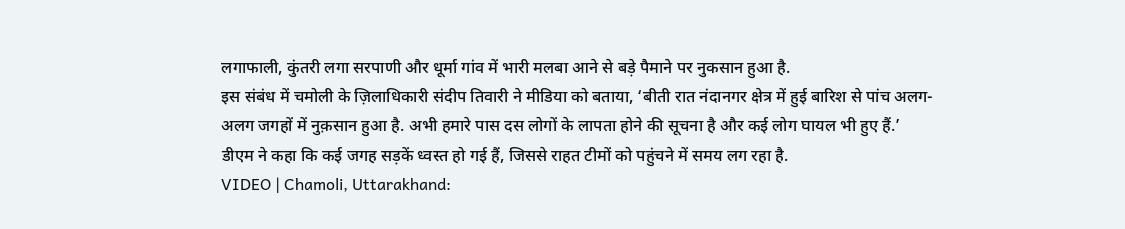लगाफाली, कुंतरी लगा सरपाणी और धूर्मा गांव में भारी मलबा आने से बड़े पैमाने पर नुकसान हुआ है.
इस संबंध में चमोली के ज़िलाधिकारी संदीप तिवारी ने मीडिया को बताया, ‘बीती रात नंदानगर क्षेत्र में हुई बारिश से पांच अलग-अलग जगहों में नुक़सान हुआ है. अभी हमारे पास दस लोगों के लापता होने की सूचना है और कई लोग घायल भी हुए हैं.’
डीएम ने कहा कि कई जगह सड़कें ध्वस्त हो गई हैं, जिससे राहत टीमों को पहुंचने में समय लग रहा है.
VIDEO | Chamoli, Uttarakhand: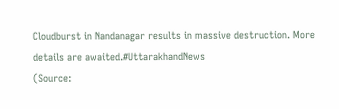Cloudburst in Nandanagar results in massive destruction. More details are awaited.#UttarakhandNews
(Source: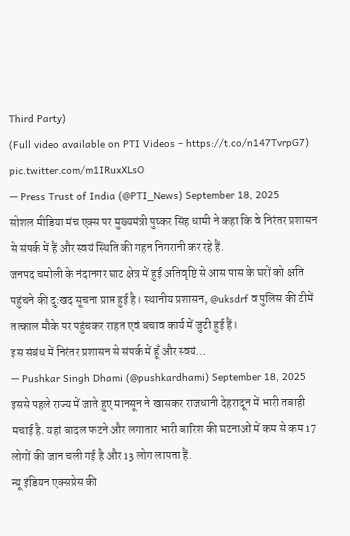Third Party)
(Full video available on PTI Videos – https://t.co/n147TvrpG7) pic.twitter.com/m1IRuxXLsO
— Press Trust of India (@PTI_News) September 18, 2025
सोशल मीडिया मंच एक्स पर मुख्यमंत्री पुष्कर सिंह धामी ने कहा कि वे निरंतर प्रशासन से संपर्क में हैं और स्वयं स्थिति की गहन निगरानी कर रहे हैं.
जनपद चमोली के नंदानगर घाट क्षेत्र में हुई अतिवृष्टि से आस पास के घरों को क्षति पहुंचने की दुःखद सूचना प्राप्त हुई है। स्थानीय प्रशासन, @uksdrf व पुलिस की टीमें तत्काल मौके पर पहुंचकर राहत एवं बचाव कार्य में जुटी हुई हैं।
इस संबंध में निरंतर प्रशासन से संपर्क में हूँ और स्वयं…
— Pushkar Singh Dhami (@pushkardhami) September 18, 2025
इससे पहले राज्य में जाते हुए मानसून ने खासकर राजधानी देहरादून में भारी तबाही मचाई है. यहां बादल फटने और लगातार भारी बारिश की घटनाओं में कम से कम 17 लोगों की जान चली गई है और 13 लोग लापता हैं.
न्यू इंडियन एक्सप्रेस की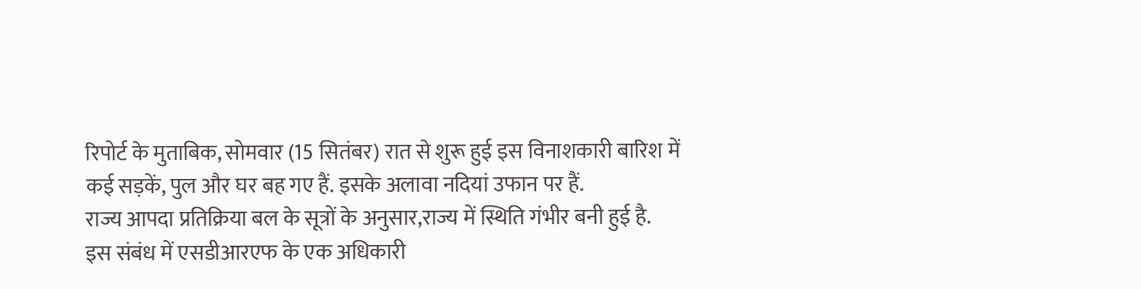रिपोर्ट के मुताबिक, सोमवार (15 सितंबर) रात से शुरू हुई इस विनाशकारी बारिश में कई सड़कें, पुल और घर बह गए हैं. इसके अलावा नदियां उफान पर हैं.
राज्य आपदा प्रतिक्रिया बल के सूत्रों के अनुसार,राज्य में स्थिति गंभीर बनी हुई है.
इस संबंध में एसडीआरएफ के एक अधिकारी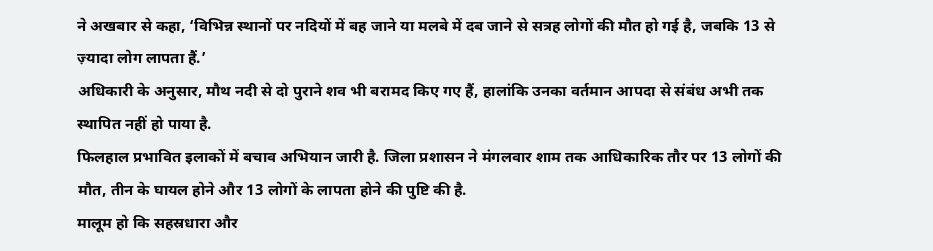ने अखबार से कहा, ‘विभिन्न स्थानों पर नदियों में बह जाने या मलबे में दब जाने से सत्रह लोगों की मौत हो गई है, जबकि 13 से ज़्यादा लोग लापता हैं.’
अधिकारी के अनुसार, मौथ नदी से दो पुराने शव भी बरामद किए गए हैं, हालांकि उनका वर्तमान आपदा से संबंध अभी तक स्थापित नहीं हो पाया है.
फिलहाल प्रभावित इलाकों में बचाव अभियान जारी है. जिला प्रशासन ने मंगलवार शाम तक आधिकारिक तौर पर 13 लोगों की मौत, तीन के घायल होने और 13 लोगों के लापता होने की पुष्टि की है.
मालूम हो कि सहस्रधारा और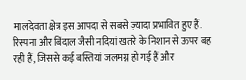मालदेवता क्षेत्र इस आपदा से सबसे ज़्यादा प्रभावित हुए हैं. रिस्पना और बिंदाल जैसी नदियां खतरे के निशान से ऊपर बह रही हैं, जिससे कई बस्तियां जलमग्न हो गई हैं और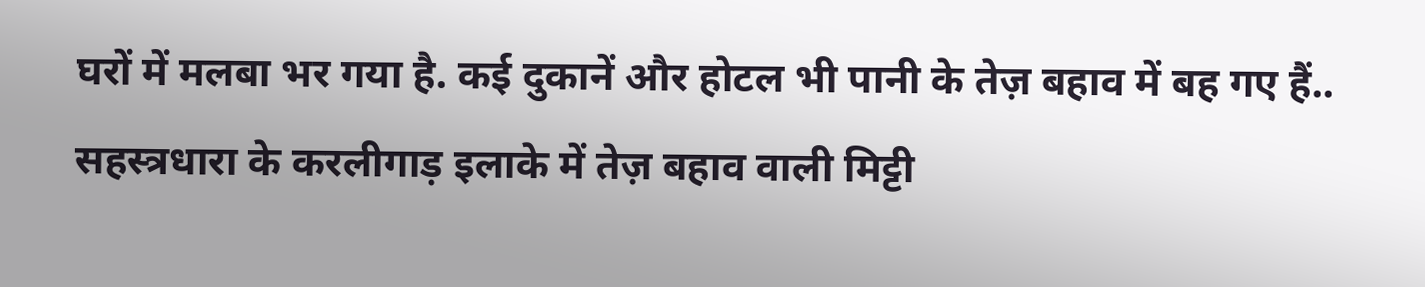घरों में मलबा भर गया है. कई दुकानें और होटल भी पानी के तेज़ बहाव में बह गए हैं..
सहस्त्रधारा के करलीगाड़ इलाके में तेज़ बहाव वाली मिट्टी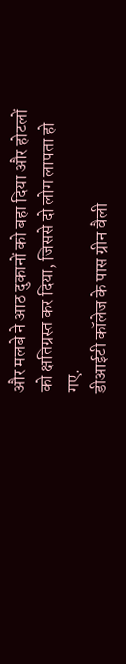और मलबे ने आठ दुकानों को बहा दिया और होटलों को क्षतिग्रस्त कर दिया, जिससे दो लोग लापता हो गए.
डीआईटी कॉलेज के पास ग्रीन वैली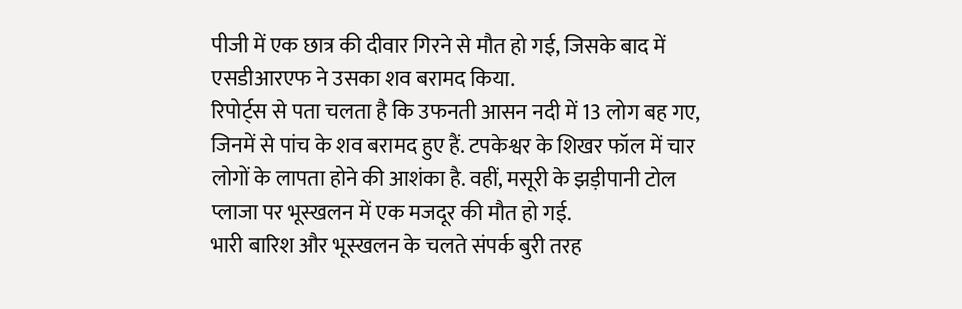पीजी में एक छात्र की दीवार गिरने से मौत हो गई, जिसके बाद में एसडीआरएफ ने उसका शव बरामद किया.
रिपोर्ट्स से पता चलता है कि उफनती आसन नदी में 13 लोग बह गए, जिनमें से पांच के शव बरामद हुए हैं. टपकेश्वर के शिखर फॉल में चार लोगों के लापता होने की आशंका है. वहीं, मसूरी के झड़ीपानी टोल प्लाजा पर भूस्खलन में एक मजदूर की मौत हो गई.
भारी बारिश और भूस्खलन के चलते संपर्क बुरी तरह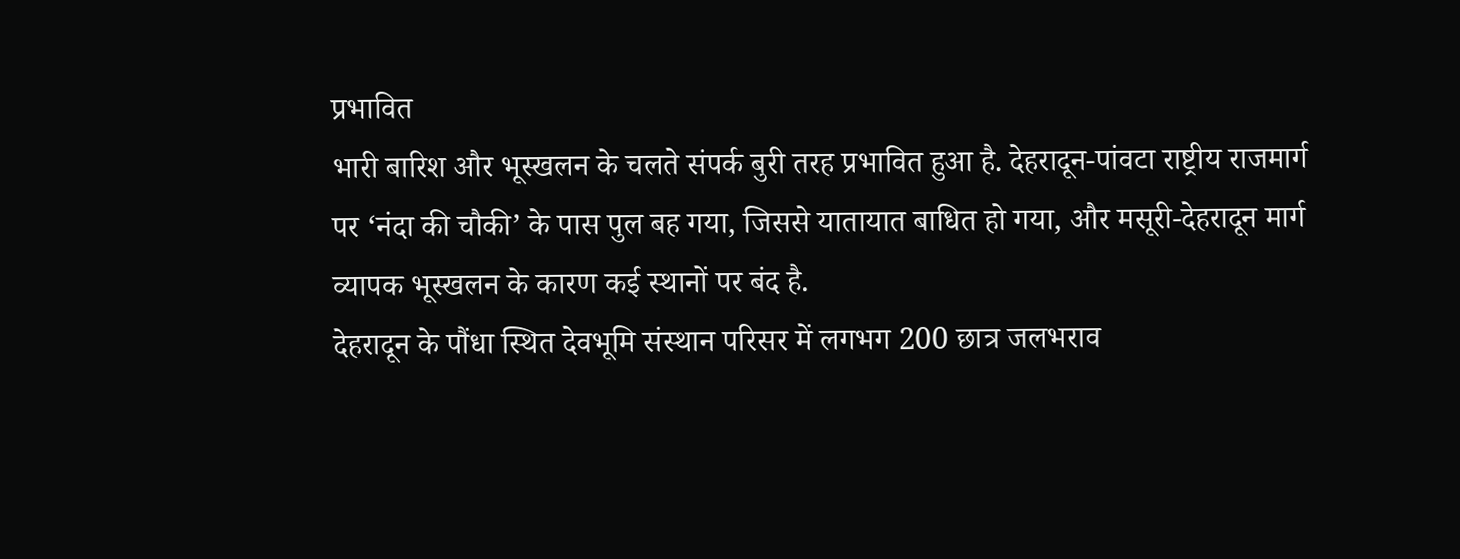प्रभावित
भारी बारिश और भूस्खलन के चलते संपर्क बुरी तरह प्रभावित हुआ है. देहरादून-पांवटा राष्ट्रीय राजमार्ग पर ‘नंदा की चौकी’ के पास पुल बह गया, जिससे यातायात बाधित हो गया, और मसूरी-देहरादून मार्ग व्यापक भूस्खलन के कारण कई स्थानों पर बंद है.
देहरादून के पौंधा स्थित देवभूमि संस्थान परिसर में लगभग 200 छात्र जलभराव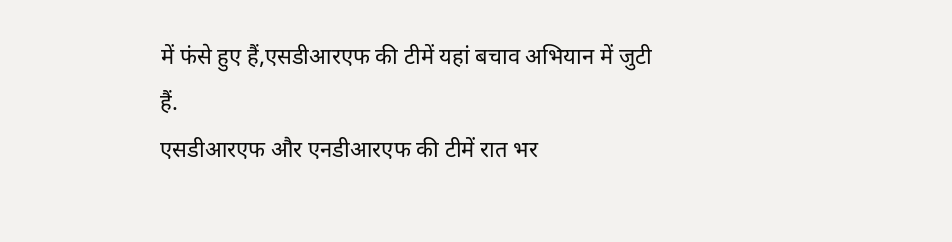में फंसे हुए हैं,एसडीआरएफ की टीमें यहां बचाव अभियान में जुटी हैं.
एसडीआरएफ और एनडीआरएफ की टीमें रात भर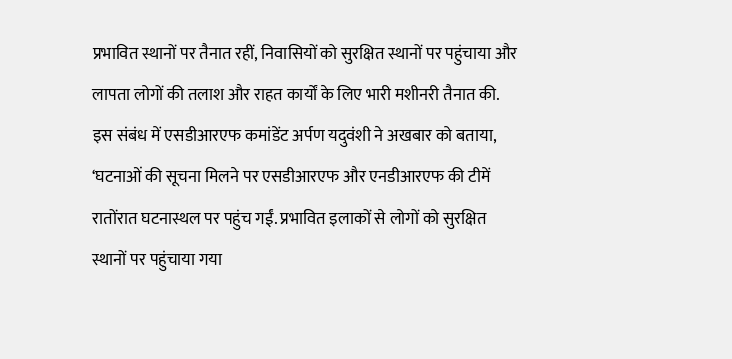प्रभावित स्थानों पर तैनात रहीं, निवासियों को सुरक्षित स्थानों पर पहुंचाया और लापता लोगों की तलाश और राहत कार्यों के लिए भारी मशीनरी तैनात की.
इस संबंध में एसडीआरएफ कमांडेंट अर्पण यदुवंशी ने अखबार को बताया, ‘घटनाओं की सूचना मिलने पर एसडीआरएफ और एनडीआरएफ की टीमें रातोंरात घटनास्थल पर पहुंच गईं. प्रभावित इलाकों से लोगों को सुरक्षित स्थानों पर पहुंचाया गया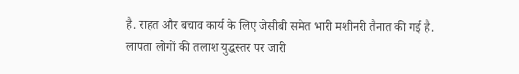है. राहत और बचाव कार्य के लिए जेसीबी समेत भारी मशीनरी तैनात की गई है. लापता लोगों की तलाश युद्धस्तर पर जारी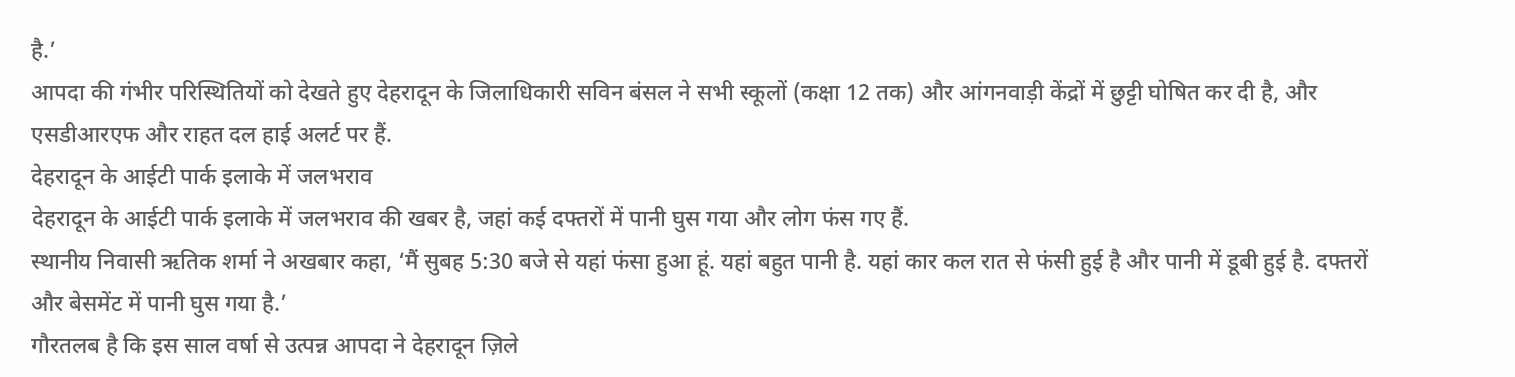है.’
आपदा की गंभीर परिस्थितियों को देखते हुए देहरादून के जिलाधिकारी सविन बंसल ने सभी स्कूलों (कक्षा 12 तक) और आंगनवाड़ी केंद्रों में छुट्टी घोषित कर दी है, और एसडीआरएफ और राहत दल हाई अलर्ट पर हैं.
देहरादून के आईटी पार्क इलाके में जलभराव
देहरादून के आईटी पार्क इलाके में जलभराव की खबर है, जहां कई दफ्तरों में पानी घुस गया और लोग फंस गए हैं.
स्थानीय निवासी ऋतिक शर्मा ने अखबार कहा, ‘मैं सुबह 5:30 बजे से यहां फंसा हुआ हूं. यहां बहुत पानी है. यहां कार कल रात से फंसी हुई है और पानी में डूबी हुई है. दफ्तरों और बेसमेंट में पानी घुस गया है.’
गौरतलब है कि इस साल वर्षा से उत्पन्न आपदा ने देहरादून ज़िले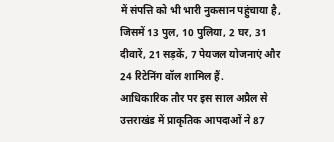में संपत्ति को भी भारी नुकसान पहुंचाया है, जिसमें 13 पुल, 10 पुलिया, 2 घर, 31 दीवारें, 21 सड़कें, 7 पेयजल योजनाएं और 24 रिटेनिंग वॉल शामिल हैं.
आधिकारिक तौर पर इस साल अप्रैल से उत्तराखंड में प्राकृतिक आपदाओं ने 87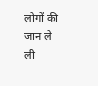लोगों की जान ले ली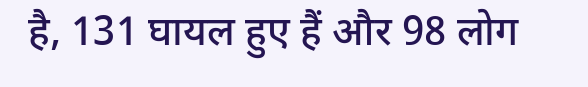है, 131 घायल हुए हैं और 98 लोग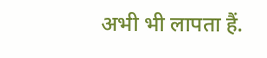अभी भी लापता हैं.